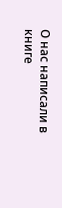О нас написали в книге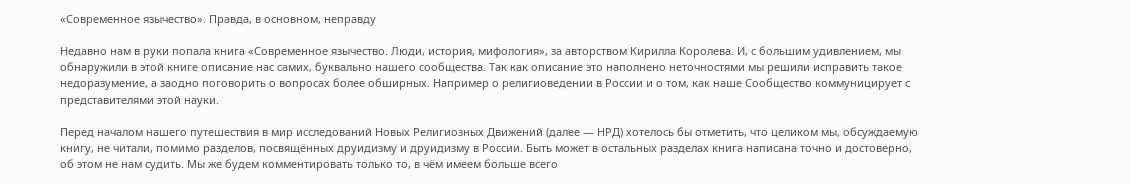«Современное язычество». Правда, в основном, неправду

Недавно нам в руки попала книга «Современное язычество. Люди, история, мифология», за авторством Кирилла Королева. И, с большим удивлением, мы обнаружили в этой книге описание нас самих, буквально нашего сообщества. Так как описание это наполнено неточностями мы решили исправить такое недоразумение, а заодно поговорить о вопросах более обширных. Например о религиоведении в России и о том, как наше Сообщество коммуницирует с представителями этой науки.

Перед началом нашего путешествия в мир исследований Новых Религиозных Движений (далее — НРД) хотелось бы отметить, что целиком мы, обсуждаемую книгу, не читали, помимо разделов, посвящённых друидизму и друидизму в России. Быть может в остальных разделах книга написана точно и достоверно, об этом не нам судить. Мы же будем комментировать только то, в чём имеем больше всего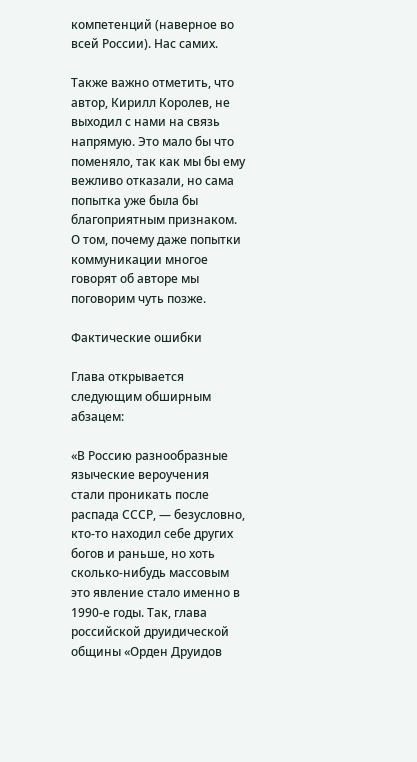компетенций (наверное во всей России). Нас самих.

Также важно отметить, что автор, Кирилл Королев, не выходил с нами на связь напрямую. Это мало бы что поменяло, так как мы бы ему вежливо отказали, но сама попытка уже была бы благоприятным признаком. О том, почему даже попытки коммуникации многое говорят об авторе мы поговорим чуть позже.

Фактические ошибки

Глава открывается следующим обширным абзацем:

«В Россию разнообразные языческие вероучения стали проникать после распада СССР, — безусловно, кто-то находил себе других богов и раньше, но хоть сколько-нибудь массовым это явление стало именно в 1990-е годы. Так, глава российской друидической общины «Орден Друидов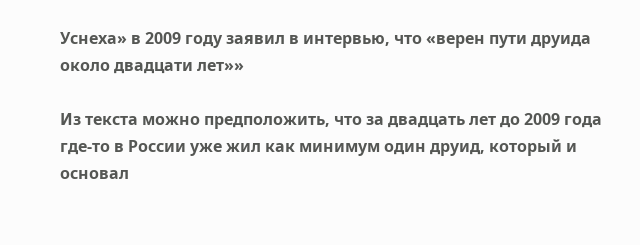Уснеха» в 2009 году заявил в интервью, что «верен пути друида около двадцати лет»»

Из текста можно предположить, что за двадцать лет до 2009 года где-то в России уже жил как минимум один друид, который и основал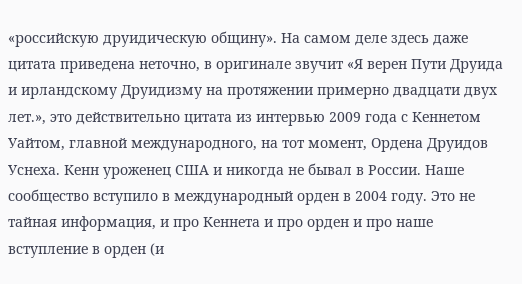«российскую друидическую общину». На самом деле здесь даже цитата приведена неточно, в оригинале звучит «Я верен Пути Друида и ирландскому Друидизму на протяжении примерно двадцати двух лет.», это действительно цитата из интервью 2009 года с Кеннетом Уайтом, главной международного, на тот момент, Ордена Друидов Уснеха. Кенн уроженец США и никогда не бывал в России. Наше сообщество вступило в международный орден в 2004 году. Это не тайная информация, и про Кеннета и про орден и про наше вступление в орден (и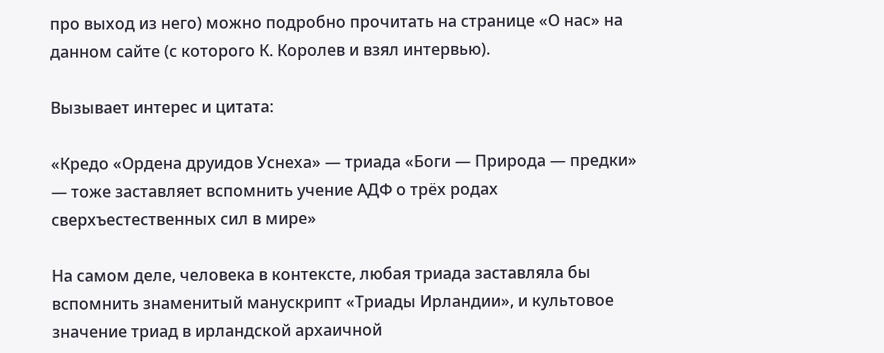про выход из него) можно подробно прочитать на странице «О нас» на данном сайте (с которого К. Королев и взял интервью).

Вызывает интерес и цитата:

«Кредо «Ордена друидов Уснеха» — триада «Боги — Природа — предки» — тоже заставляет вспомнить учение АДФ о трёх родах сверхъестественных сил в мире»

На самом деле, человека в контексте, любая триада заставляла бы вспомнить знаменитый манускрипт «Триады Ирландии», и культовое значение триад в ирландской архаичной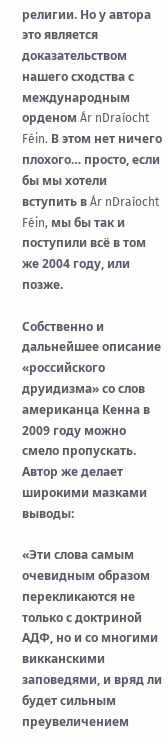религии. Но у автора это является доказательством нашего сходства с международным орденом Ár nDraíocht Féin. В этом нет ничего плохого… просто, если бы мы хотели вступить в Ár nDraíocht Féin, мы бы так и поступили всё в том же 2004 году, или позже.

Собственно и дальнейшее описание «российского друидизма» со слов американца Кенна в 2009 году можно смело пропускать. Автор же делает широкими мазками выводы:

«Эти слова самым очевидным образом перекликаются не только с доктриной АДФ, но и со многими викканскими заповедями, и вряд ли будет сильным преувеличением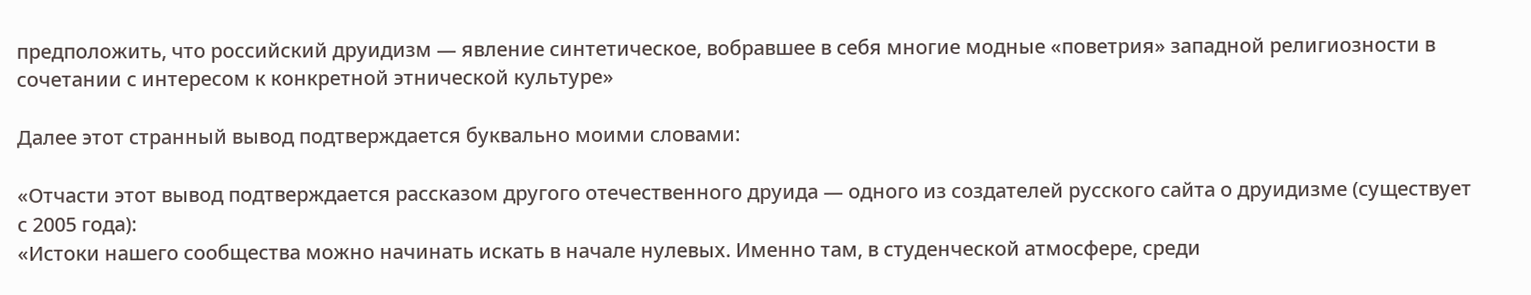предположить, что российский друидизм — явление синтетическое, вобравшее в себя многие модные «поветрия» западной религиозности в сочетании с интересом к конкретной этнической культуре»

Далее этот странный вывод подтверждается буквально моими словами:

«Отчасти этот вывод подтверждается рассказом другого отечественного друида — одного из создателей русского сайта о друидизме (существует с 2005 года):
«Истоки нашего сообщества можно начинать искать в начале нулевых. Именно там, в студенческой атмосфере, среди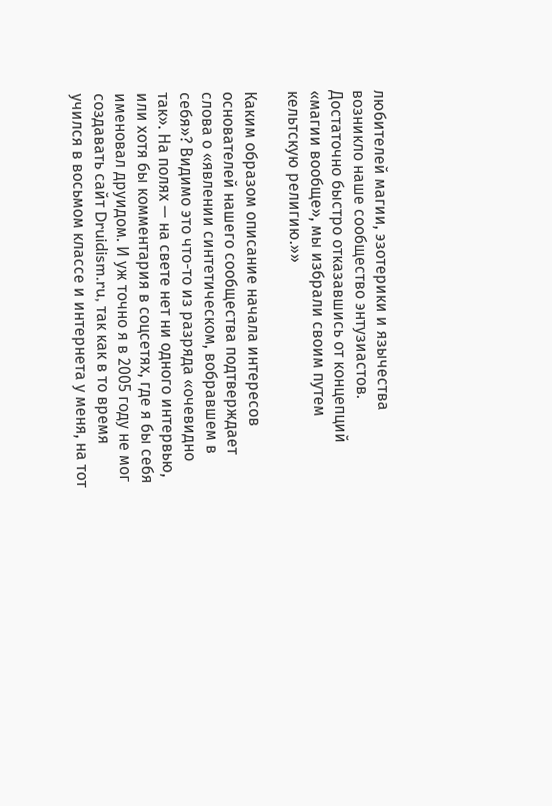любителей магии, эзотерики и язычества возникло наше сообщество энтузиастов. Достаточно быстро отказавшись от концепций «магии вообще», мы избрали своим путем кельтскую религию.»»

Каким образом описание начала интересов основателей нашего сообщества подтверждает слова о «явлении синтетическом, вобравшем в себя»? Видимо это что-то из разряда «очевидно так». На полях — на свете нет ни одного интервью, или хотя бы комментария в соцсетях, где я бы себя именовал друидом. И уж точно я в 2005 году не мог создавать сайт Druidism.ru, так как в то время учился в восьмом классе и интернета у меня, на тот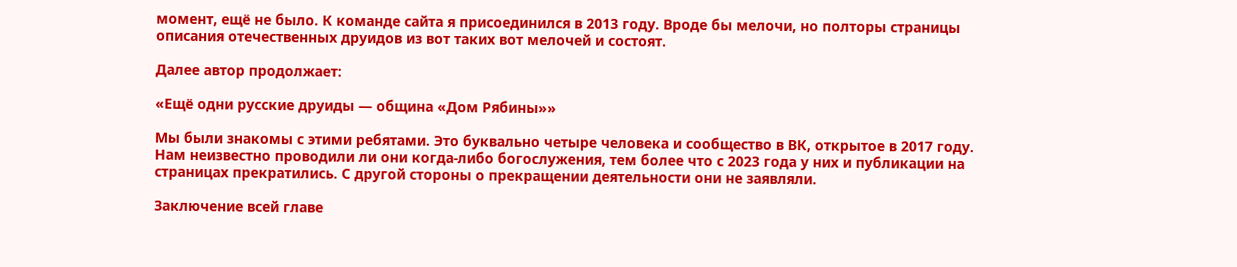момент, ещё не было. К команде сайта я присоединился в 2013 году. Вроде бы мелочи, но полторы страницы описания отечественных друидов из вот таких вот мелочей и состоят.

Далее автор продолжает:

«Ещё одни русские друиды — община «Дом Рябины»»

Мы были знакомы с этими ребятами. Это буквально четыре человека и сообщество в ВК, открытое в 2017 году. Нам неизвестно проводили ли они когда-либо богослужения, тем более что с 2023 года у них и публикации на страницах прекратились. С другой стороны о прекращении деятельности они не заявляли.

Заключение всей главе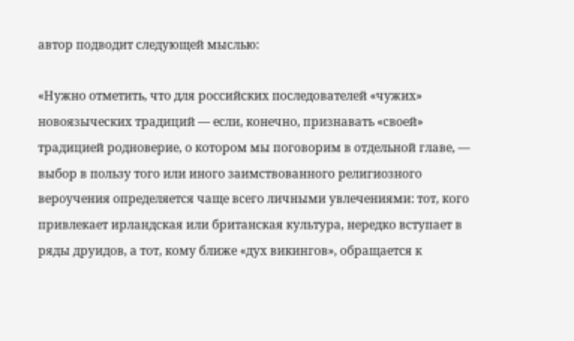автор подводит следующей мыслью:

«Нужно отметить, что для российских последователей «чужих» новоязыческих традиций — если, конечно, признавать «своей» традицией родноверие, о котором мы поговорим в отдельной главе, — выбор в пользу того или иного заимствованного религиозного вероучения определяется чаще всего личными увлечениями: тот, кого привлекает ирландская или британская культура, нередко вступает в ряды друидов, а тот, кому ближе «дух викингов», обращается к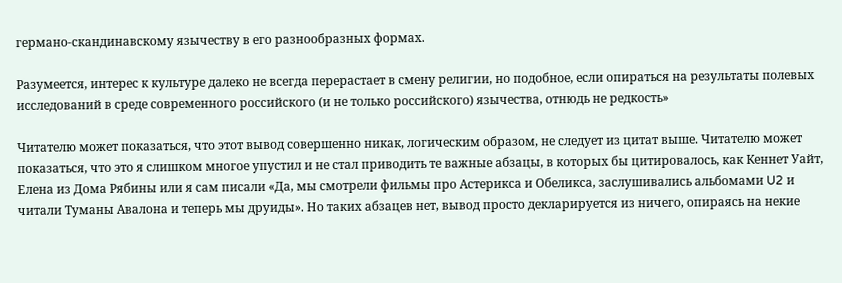германо-скандинавскому язычеству в его разнообразных формах.

Разумеется, интерес к культуре далеко не всегда перерастает в смену религии, но подобное, если опираться на результаты полевых исследований в среде современного российского (и не только российского) язычества, отнюдь не редкость»

Читателю может показаться, что этот вывод совершенно никак, логическим образом, не следует из цитат выше. Читателю может показаться, что это я слишком многое упустил и не стал приводить те важные абзацы, в которых бы цитировалось, как Кеннет Уайт, Елена из Дома Рябины или я сам писали «Да, мы смотрели фильмы про Астерикса и Обеликса, заслушивались альбомами U2 и читали Туманы Авалона и теперь мы друиды». Но таких абзацев нет, вывод просто декларируется из ничего, опираясь на некие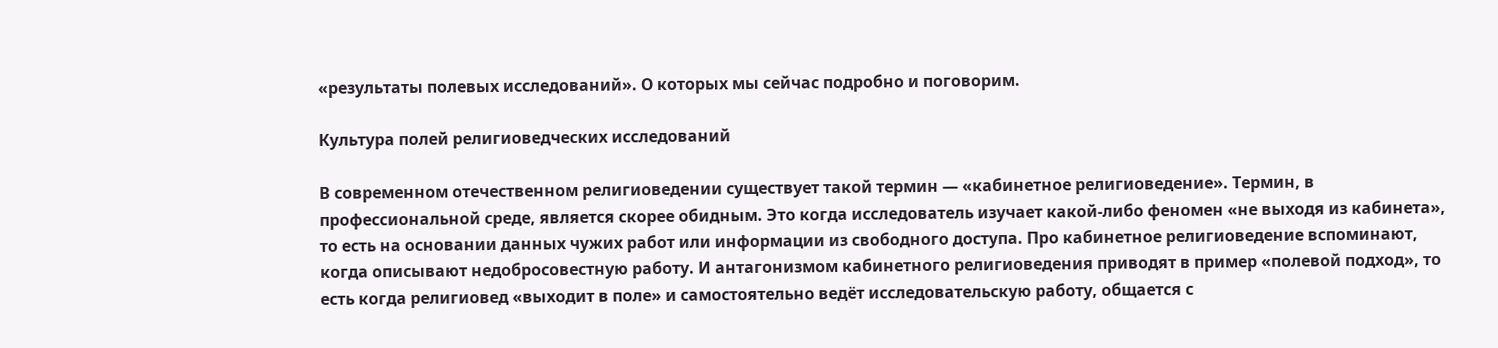«результаты полевых исследований». О которых мы сейчас подробно и поговорим.

Культура полей религиоведческих исследований

В современном отечественном религиоведении существует такой термин — «кабинетное религиоведение». Термин, в профессиональной среде, является скорее обидным. Это когда исследователь изучает какой-либо феномен «не выходя из кабинета», то есть на основании данных чужих работ или информации из свободного доступа. Про кабинетное религиоведение вспоминают, когда описывают недобросовестную работу. И антагонизмом кабинетного религиоведения приводят в пример «полевой подход», то есть когда религиовед «выходит в поле» и самостоятельно ведёт исследовательскую работу, общается с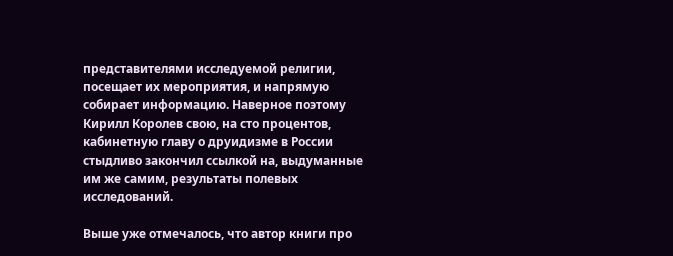представителями исследуемой религии, посещает их мероприятия, и напрямую собирает информацию. Наверное поэтому Кирилл Королев свою, на сто процентов, кабинетную главу о друидизме в России стыдливо закончил ссылкой на, выдуманные им же самим, результаты полевых исследований.

Выше уже отмечалось, что автор книги про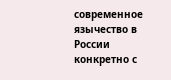современное язычество в России конкретно с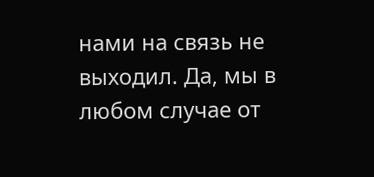нами на связь не выходил. Да, мы в любом случае от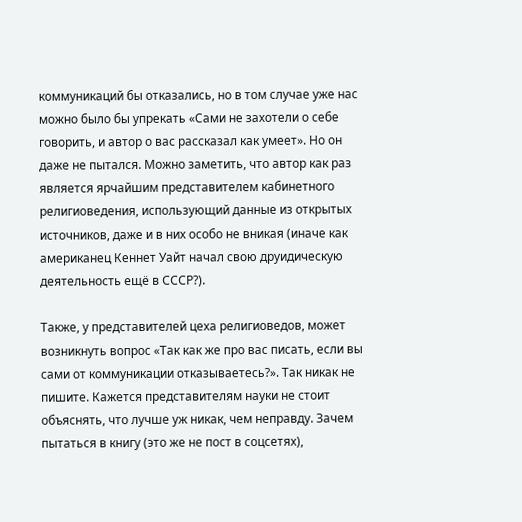коммуникаций бы отказались, но в том случае уже нас можно было бы упрекать «Сами не захотели о себе говорить, и автор о вас рассказал как умеет». Но он даже не пытался. Можно заметить, что автор как раз является ярчайшим представителем кабинетного религиоведения, использующий данные из открытых источников, даже и в них особо не вникая (иначе как американец Кеннет Уайт начал свою друидическую деятельность ещё в СССР?).

Также, у представителей цеха религиоведов, может возникнуть вопрос «Так как же про вас писать, если вы сами от коммуникации отказываетесь?». Так никак не пишите. Кажется представителям науки не стоит объяснять, что лучше уж никак, чем неправду. Зачем пытаться в книгу (это же не пост в соцсетях),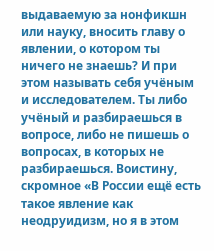выдаваемую за нонфикшн или науку, вносить главу о явлении, о котором ты ничего не знаешь? И при этом называть себя учёным и исследователем. Ты либо учёный и разбираешься в вопросе, либо не пишешь о вопросах, в которых не разбираешься. Воистину, скромное «В России ещё есть такое явление как неодруидизм, но я в этом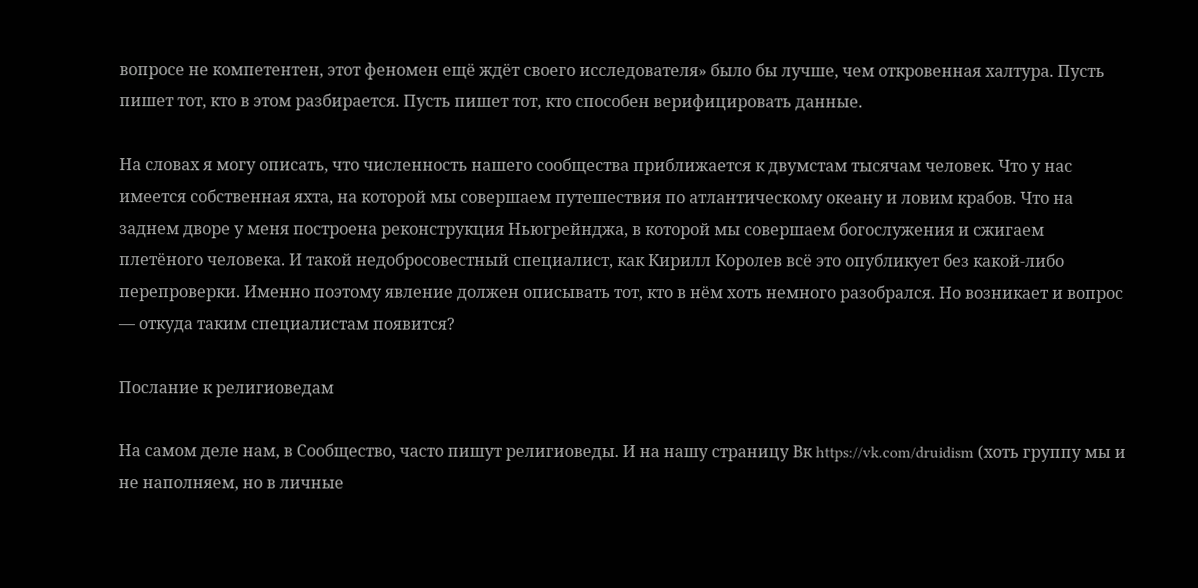вопросе не компетентен, этот феномен ещё ждёт своего исследователя» было бы лучше, чем откровенная халтура. Пусть пишет тот, кто в этом разбирается. Пусть пишет тот, кто способен верифицировать данные.

На словах я могу описать, что численность нашего сообщества приближается к двумстам тысячам человек. Что у нас имеется собственная яхта, на которой мы совершаем путешествия по атлантическому океану и ловим крабов. Что на заднем дворе у меня построена реконструкция Ньюгрейнджа, в которой мы совершаем богослужения и сжигаем плетёного человека. И такой недобросовестный специалист, как Кирилл Королев всё это опубликует без какой-либо перепроверки. Именно поэтому явление должен описывать тот, кто в нём хоть немного разобрался. Но возникает и вопрос — откуда таким специалистам появится?

Послание к религиоведам

На самом деле нам, в Сообщество, часто пишут религиоведы. И на нашу страницу Вк https://vk.com/druidism (хоть группу мы и не наполняем, но в личные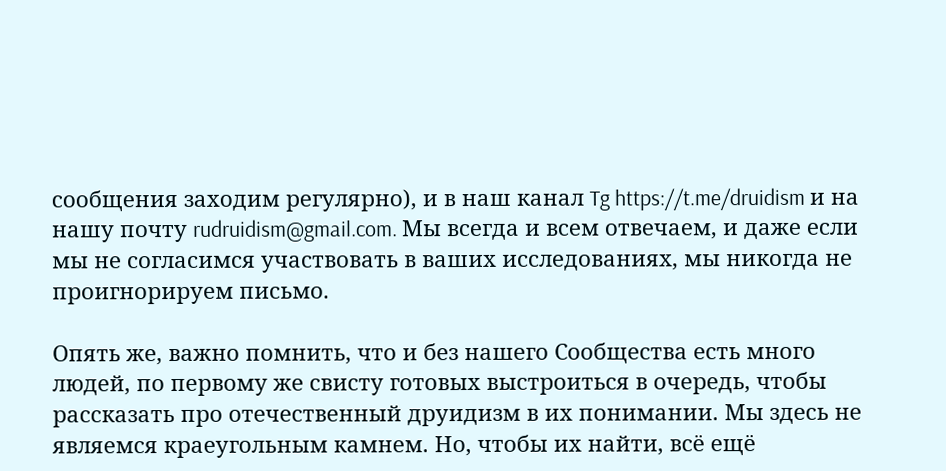сообщения заходим регулярно), и в наш канал Tg https://t.me/druidism и на нашу почту rudruidism@gmail.com. Мы всегда и всем отвечаем, и даже если мы не согласимся участвовать в ваших исследованиях, мы никогда не проигнорируем письмо.

Опять же, важно помнить, что и без нашего Сообщества есть много людей, по первому же свисту готовых выстроиться в очередь, чтобы рассказать про отечественный друидизм в их понимании. Мы здесь не являемся краеугольным камнем. Но, чтобы их найти, всё ещё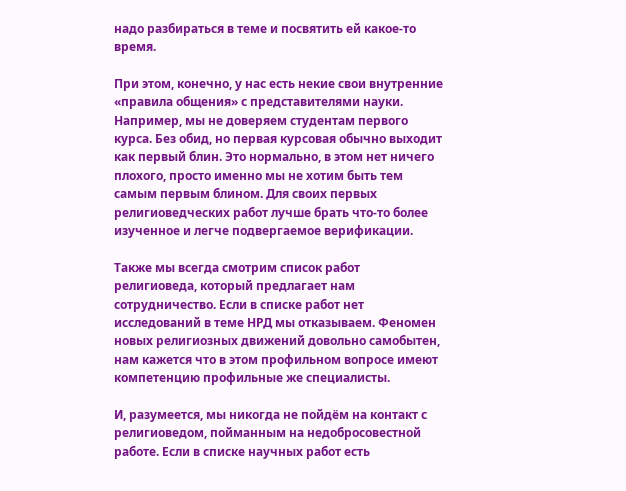надо разбираться в теме и посвятить ей какое-то время.

При этом, конечно, у нас есть некие свои внутренние «правила общения» с представителями науки. Например, мы не доверяем студентам первого курса. Без обид, но первая курсовая обычно выходит как первый блин. Это нормально, в этом нет ничего плохого, просто именно мы не хотим быть тем самым первым блином. Для своих первых религиоведческих работ лучше брать что-то более изученное и легче подвергаемое верификации.

Также мы всегда смотрим список работ религиоведа, который предлагает нам сотрудничество. Если в списке работ нет исследований в теме НРД мы отказываем. Феномен новых религиозных движений довольно самобытен, нам кажется что в этом профильном вопросе имеют компетенцию профильные же специалисты.

И, разумеется, мы никогда не пойдём на контакт с религиоведом, пойманным на недобросовестной работе. Если в списке научных работ есть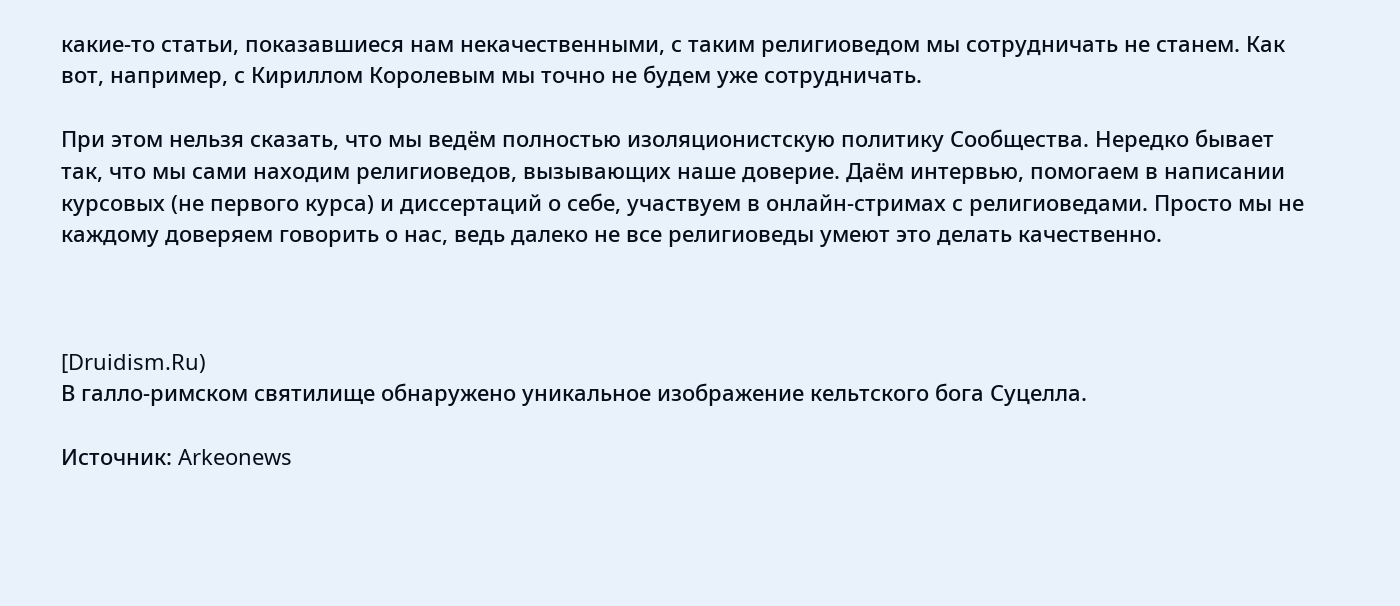какие-то статьи, показавшиеся нам некачественными, с таким религиоведом мы сотрудничать не станем. Как вот, например, с Кириллом Королевым мы точно не будем уже сотрудничать.

При этом нельзя сказать, что мы ведём полностью изоляционистскую политику Сообщества. Нередко бывает так, что мы сами находим религиоведов, вызывающих наше доверие. Даём интервью, помогаем в написании курсовых (не первого курса) и диссертаций о себе, участвуем в онлайн-стримах с религиоведами. Просто мы не каждому доверяем говорить о нас, ведь далеко не все религиоведы умеют это делать качественно.



[Druidism.Ru)
В галло-римском святилище обнаружено уникальное изображение кельтского бога Суцелла.

Источник: Arkeonews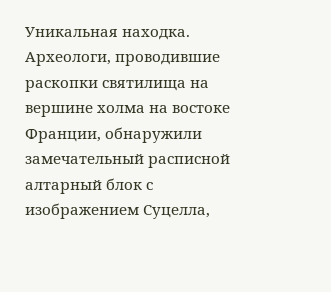Уникальная находка. Археологи, проводившие раскопки святилища на вершине холма на востоке Франции, обнаружили замечательный расписной алтарный блок с изображением Суцелла,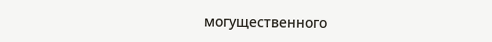могущественного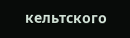кельтского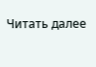Читать далее